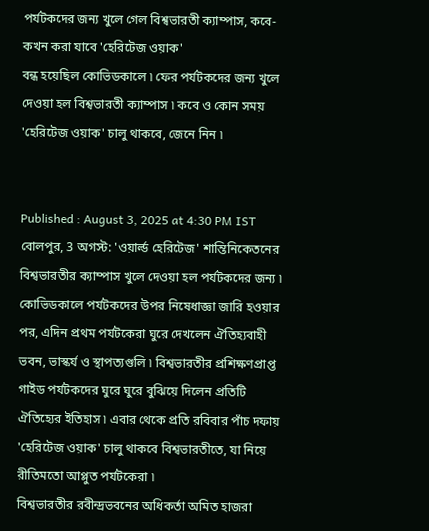পর্যটকদের জন্য খুলে গেল বিশ্বভারতী ক্যাম্পাস, কবে-কখন করা যাবে 'হেরিটেজ ওয়াক'
বন্ধ হয়েছিল কোভিডকালে ৷ ফের পর্যটকদের জন্য খুলে দেওয়া হল বিশ্বভারতী ক্যাম্পাস ৷ কবে ও কোন সময় 'হেরিটেজ ওয়াক' চালু থাকবে, জেনে নিন ৷


Published : August 3, 2025 at 4:30 PM IST
বোলপুর, 3 অগস্ট: 'ওয়ার্ল্ড হেরিটেজ' শান্তিনিকেতনের বিশ্বভারতীর ক্যাম্পাস খুলে দেওয়া হল পর্যটকদের জন্য ৷ কোভিডকালে পর্যটকদের উপর নিষেধাজ্ঞা জারি হওয়ার পর, এদিন প্রথম পর্যটকেরা ঘুরে দেখলেন ঐতিহ্যবাহী ভবন, ভাস্কর্য ও স্থাপত্যগুলি ৷ বিশ্বভারতীর প্রশিক্ষণপ্রাপ্ত গাইড পর্যটকদের ঘুরে ঘুরে বুঝিয়ে দিলেন প্রতিটি ঐতিহ্যের ইতিহাস ৷ এবার থেকে প্রতি রবিবার পাঁচ দফায় 'হেরিটেজ ওয়াক' চালু থাকবে বিশ্বভারতীতে, যা নিয়ে রীতিমতো আপ্লুত পর্যটকেরা ৷
বিশ্বভারতীর রবীন্দ্রভবনের অধিকর্তা অমিত হাজরা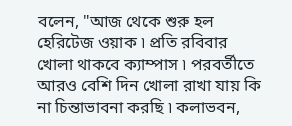বলেন, "আজ থেকে শুরু হল হেরিটেজ ওয়াক ৷ প্রতি রবিবার খোলা থাকবে ক্যাম্পাস ৷ পরবর্তীতে আরও বেশি দিন খোলা রাখা যায় কি না চিন্তাভাবনা করছি ৷ কলাভবন,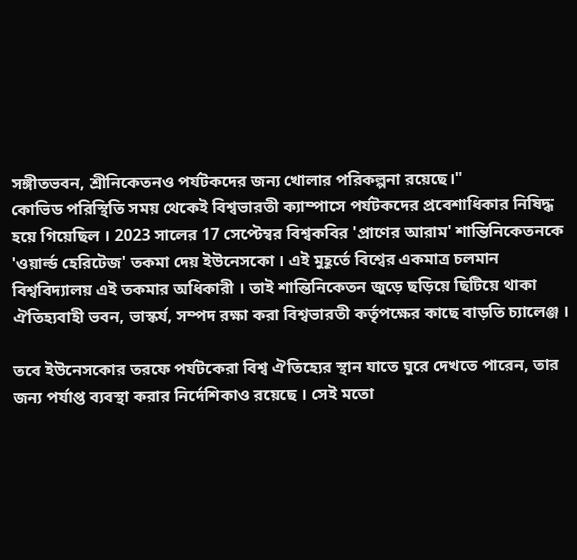সঙ্গীতভবন, শ্রীনিকেতনও পর্যটকদের জন্য খোলার পরিকল্পনা রয়েছে।"
কোভিড পরিস্থিতি সময় থেকেই বিশ্বভারতী ক্যাম্পাসে পর্যটকদের প্রবেশাধিকার নিষিদ্ধ হয়ে গিয়েছিল । 2023 সালের 17 সেপ্টেম্বর বিশ্বকবির 'প্রাণের আরাম' শান্তিনিকেতনকে 'ওয়ার্ল্ড হেরিটেজ' তকমা দেয় ইউনেসকো । এই মুহূর্তে বিশ্বের একমাত্র চলমান বিশ্ববিদ্যালয় এই তকমার অধিকারী । তাই শান্তিনিকেতন জুড়ে ছড়িয়ে ছিটিয়ে থাকা ঐতিহ্যবাহী ভবন, ভাস্কর্য, সম্পদ রক্ষা করা বিশ্বভারতী কর্তৃপক্ষের কাছে বাড়তি চ্যালেঞ্জ ।

তবে ইউনেসকোর তরফে পর্যটকেরা বিশ্ব ঐতিহ্যের স্থান যাতে ঘুরে দেখতে পারেন, তার জন্য পর্যাপ্ত ব্যবস্থা করার নির্দেশিকাও রয়েছে । সেই মতো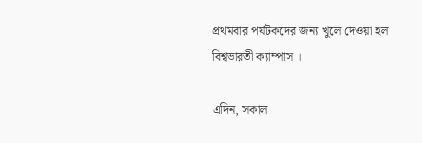প্রথমবার পর্যটকদের জন্য খুলে দেওয়া হল বিশ্বভারতী ক্যাম্পাস ।

এদিন, সকাল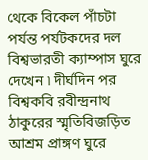থেকে বিকেল পাঁচটা পর্যন্ত পর্যটকদের দল বিশ্বভারতী ক্যাম্পাস ঘুরে দেখেন ৷ দীর্ঘদিন পর বিশ্বকবি রবীন্দ্রনাথ ঠাকুরের স্মৃতিবিজড়িত আশ্রম প্রাঙ্গণ ঘুরে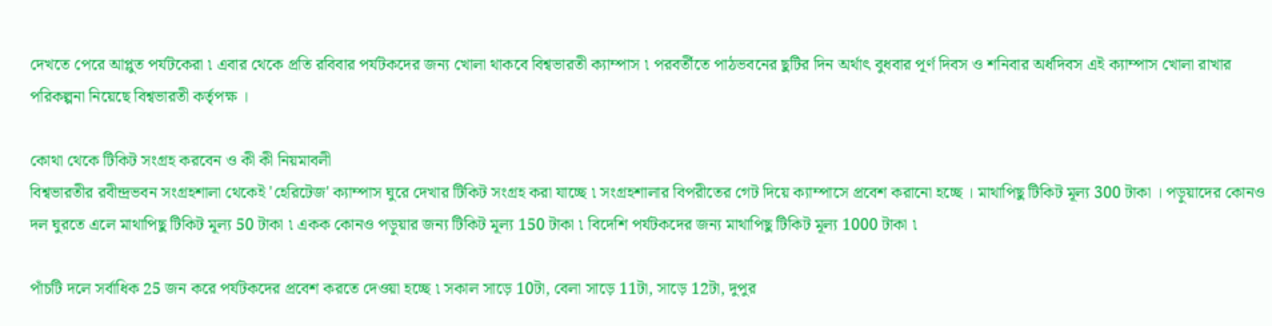দেখতে পেরে আপ্লুত পর্যটকেরা ৷ এবার থেকে প্রতি রবিবার পর্যটকদের জন্য খোলা থাকবে বিশ্বভারতী ক্যাম্পাস ৷ পরবর্তীতে পাঠভবনের ছুটির দিন অর্থাৎ বুধবার পূর্ণ দিবস ও শনিবার অর্ধদিবস এই ক্যাম্পাস খোলা রাখার পরিকল্পনা নিয়েছে বিশ্বভারতী কর্তৃপক্ষ ।

কোথা থেকে টিকিট সংগ্রহ করবেন ও কী কী নিয়মাবলী
বিশ্বভারতীর রবীন্দ্রভবন সংগ্রহশালা থেকেই 'হেরিটেজ' ক্যাম্পাস ঘুরে দেখার টিকিট সংগ্রহ করা যাচ্ছে ৷ সংগ্রহশালার বিপরীতের গেট দিয়ে ক্যাম্পাসে প্রবেশ করানো হচ্ছে । মাথাপিছু টিকিট মূল্য 300 টাকা । পড়ুয়াদের কোনও দল ঘুরতে এলে মাথাপিছু টিকিট মূল্য 50 টাকা ৷ একক কোনও পড়ুয়ার জন্য টিকিট মূল্য 150 টাকা ৷ বিদেশি পর্যটকদের জন্য মাথাপিছু টিকিট মূল্য 1000 টাকা ৷

পাঁচটি দলে সর্বাধিক 25 জন করে পর্যটকদের প্রবেশ করতে দেওয়া হচ্ছে ৷ সকাল সাড়ে 10টা, বেলা সাড়ে 11টা, সাড়ে 12টা, দুপুর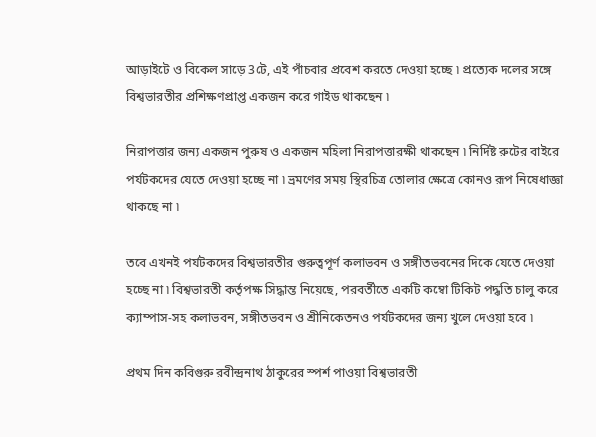আড়াইটে ও বিকেল সাড়ে 3টে, এই পাঁচবার প্রবেশ করতে দেওয়া হচ্ছে ৷ প্রত্যেক দলের সঙ্গে বিশ্বভারতীর প্রশিক্ষণপ্রাপ্ত একজন করে গাইড থাকছেন ৷

নিরাপত্তার জন্য একজন পুরুষ ও একজন মহিলা নিরাপত্তারক্ষী থাকছেন ৷ নির্দিষ্ট রুটের বাইরে পর্যটকদের যেতে দেওয়া হচ্ছে না ৷ ভ্রমণের সময় স্থিরচিত্র তোলার ক্ষেত্রে কোনও রূপ নিষেধাজ্ঞা থাকছে না ৷

তবে এখনই পর্যটকদের বিশ্বভারতীর গুরুত্বপূর্ণ কলাভবন ও সঙ্গীতভবনের দিকে যেতে দেওয়া হচ্ছে না ৷ বিশ্বভারতী কর্তৃপক্ষ সিদ্ধান্ত নিয়েছে, পরবর্তীতে একটি কম্বো টিকিট পদ্ধতি চালু করে ক্যাম্পাস-সহ কলাভবন, সঙ্গীতভবন ও শ্রীনিকেতনও পর্যটকদের জন্য খুলে দেওয়া হবে ৷

প্রথম দিন কবিগুরু রবীন্দ্রনাথ ঠাকুরের স্পর্শ পাওয়া বিশ্বভারতী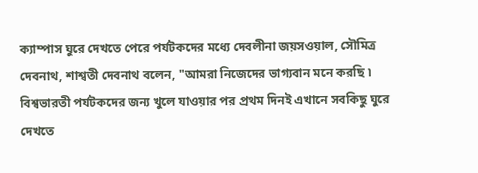ক্যাম্পাস ঘুরে দেখতে পেরে পর্যটকদের মধ্যে দেবলীনা জয়সওয়াল, সৌমিত্র দেবনাথ, শাশ্বতী দেবনাথ বলেন, "আমরা নিজেদের ভাগ্যবান মনে করছি ৷ বিশ্বভারতী পর্যটকদের জন্য খুলে যাওয়ার পর প্রথম দিনই এখানে সবকিছু ঘুরে দেখতে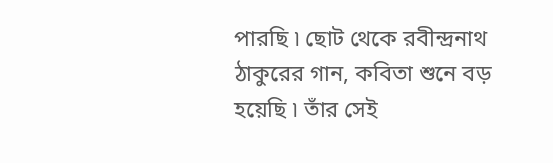পারছি ৷ ছোট থেকে রবীন্দ্রনাথ ঠাকুরের গান, কবিতা শুনে বড় হয়েছি ৷ তাঁর সেই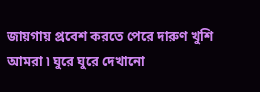জায়গায় প্রবেশ করতে পেরে দারুণ খুশি আমরা ৷ ঘুরে ঘুরে দেখানো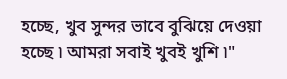হচ্ছে, খুব সুন্দর ভাবে বুঝিয়ে দেওয়া হচ্ছে ৷ আমরা সবাই খুবই খুশি ৷"